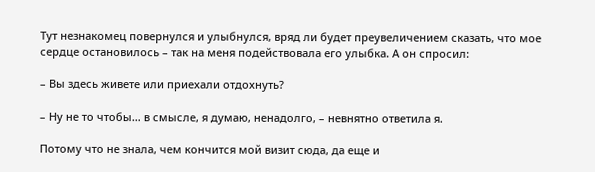Тут незнакомец повернулся и улыбнулся, вряд ли будет преувеличением сказать, что мое сердце остановилось – так на меня подействовала его улыбка. А он спросил:

– Вы здесь живете или приехали отдохнуть?

– Ну не то чтобы… в смысле, я думаю, ненадолго, – невнятно ответила я.

Потому что не знала, чем кончится мой визит сюда, да еще и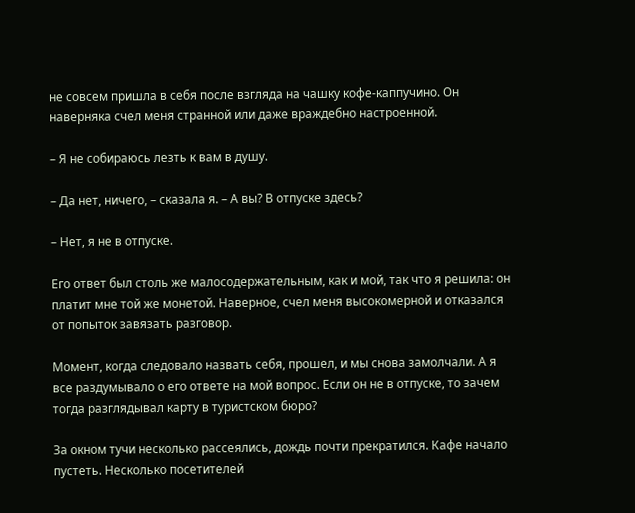не совсем пришла в себя после взгляда на чашку кофе-каппучино. Он наверняка счел меня странной или даже враждебно настроенной.

– Я не собираюсь лезть к вам в душу.

– Да нет, ничего, – сказала я. – А вы? В отпуске здесь?

– Нет, я не в отпуске.

Его ответ был столь же малосодержательным, как и мой, так что я решила: он платит мне той же монетой. Наверное, счел меня высокомерной и отказался от попыток завязать разговор.

Момент, когда следовало назвать себя, прошел, и мы снова замолчали. А я все раздумывало о его ответе на мой вопрос. Если он не в отпуске, то зачем тогда разглядывал карту в туристском бюро?

За окном тучи несколько рассеялись, дождь почти прекратился. Кафе начало пустеть. Несколько посетителей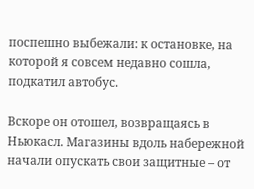поспешно выбежали: к остановке, на которой я совсем недавно сошла, подкатил автобус.

Вскоре он отошел, возвращаясь в Ньюкасл. Магазины вдоль набережной начали опускать свои защитные – от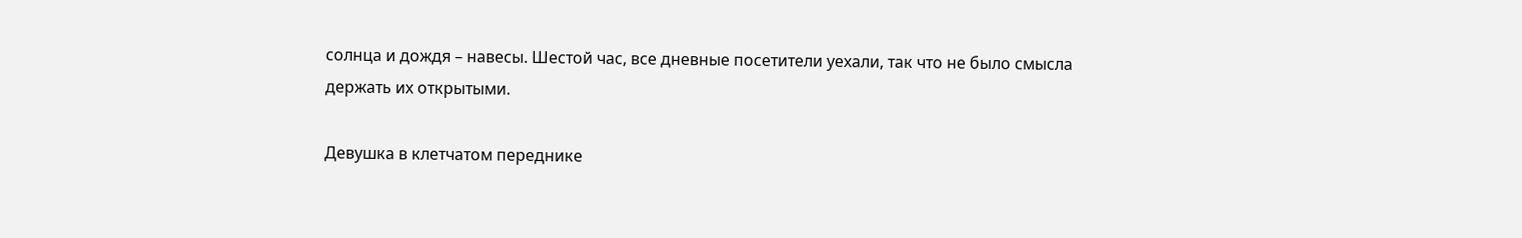солнца и дождя – навесы. Шестой час, все дневные посетители уехали, так что не было смысла держать их открытыми.

Девушка в клетчатом переднике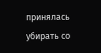принялась убирать со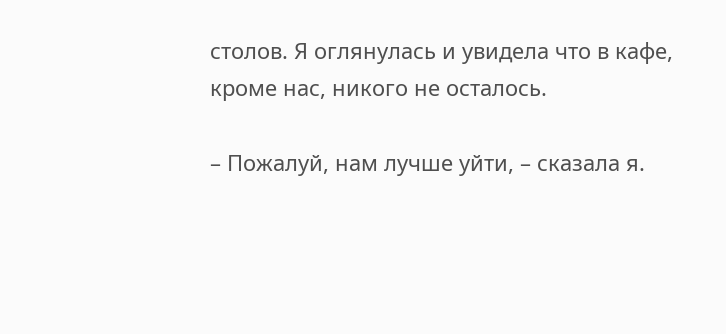столов. Я оглянулась и увидела что в кафе, кроме нас, никого не осталось.

– Пожалуй, нам лучше уйти, – сказала я.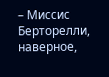– Миссис Берторелли, наверное,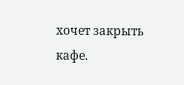хочет закрыть кафе.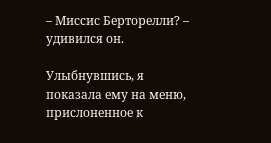– Миссис Берторелли? – удивился он.

Улыбнувшись, я показала ему на меню, прислоненное к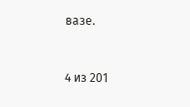вазе.



4 из 201